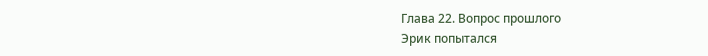Глава 22. Вопрос прошлого
Эрик попытался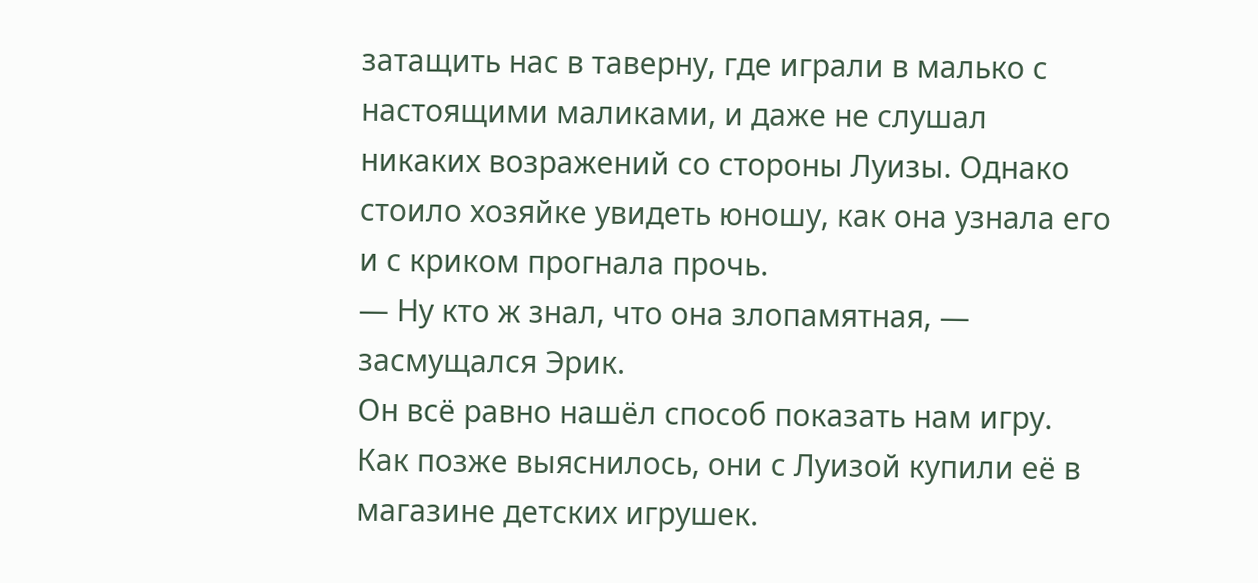затащить нас в таверну, где играли в малько с настоящими маликами, и даже не слушал никаких возражений со стороны Луизы. Однако стоило хозяйке увидеть юношу, как она узнала его и с криком прогнала прочь.
— Ну кто ж знал, что она злопамятная, — засмущался Эрик.
Он всё равно нашёл способ показать нам игру. Как позже выяснилось, они с Луизой купили её в магазине детских игрушек.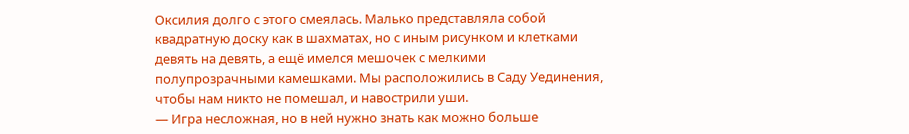Оксилия долго с этого смеялась. Малько представляла собой квадратную доску как в шахматах, но с иным рисунком и клетками девять на девять, а ещё имелся мешочек с мелкими полупрозрачными камешками. Мы расположились в Саду Уединения, чтобы нам никто не помешал, и навострили уши.
— Игра несложная, но в ней нужно знать как можно больше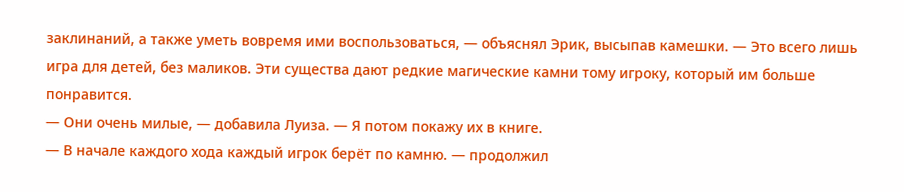заклинаний, а также уметь вовремя ими воспользоваться, — объяснял Эрик, высыпав камешки. — Это всего лишь игра для детей, без маликов. Эти существа дают редкие магические камни тому игроку, который им больше понравится.
— Они очень милые, — добавила Луиза. — Я потом покажу их в книге.
— В начале каждого хода каждый игрок берёт по камню. — продолжил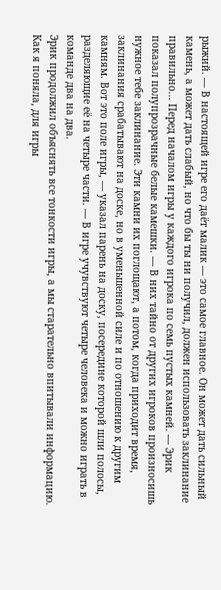рыжий. — В настоящей игре его даёт малик — это самое главное. Он может дать сильный камень, а может дать слабый, но что бы ты ни получил, должен использовать заклинание правильно... Перед началом игры у каждого игрока по семь пустых камней. — Эрик показал полупрозрачные белые камешки. — В них тайно от других игроков произносишь нужное тебе заклинание. Эти камни их поглощают, а потом, когда приходит время, заклинания срабатывают на доске, но в уменьшенной силе и по отношению к другим камням. Вот это поле игры, — указал парень на доску, посередине которой шли полосы, разделяющие её на четыре части. — В игре учувствуют четыре человека и можно играть в команде два на два.
Эрик продолжил объяснять все тонкости игры, а мы старательно впитывали информацию. Как я поняла, для игры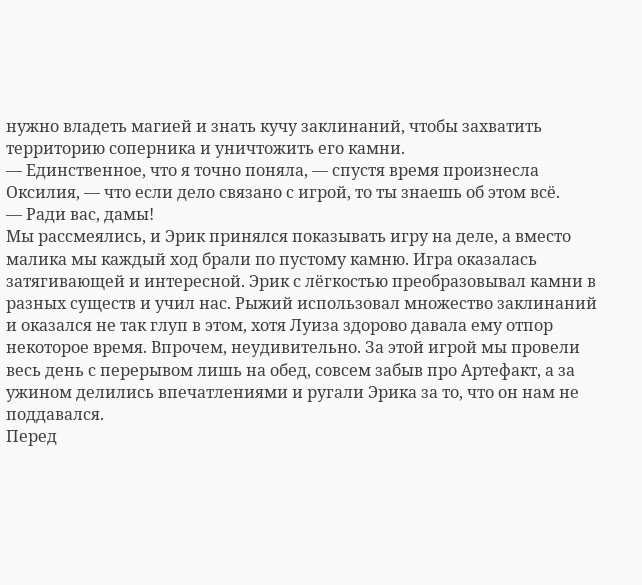нужно владеть магией и знать кучу заклинаний, чтобы захватить территорию соперника и уничтожить его камни.
— Единственное, что я точно поняла, — спустя время произнесла Оксилия, — что если дело связано с игрой, то ты знаешь об этом всё.
— Ради вас, дамы!
Мы рассмеялись, и Эрик принялся показывать игру на деле, а вместо малика мы каждый ход брали по пустому камню. Игра оказалась затягивающей и интересной. Эрик с лёгкостью преобразовывал камни в разных существ и учил нас. Рыжий использовал множество заклинаний и оказался не так глуп в этом, хотя Луиза здорово давала ему отпор некоторое время. Впрочем, неудивительно. За этой игрой мы провели весь день с перерывом лишь на обед, совсем забыв про Артефакт, а за ужином делились впечатлениями и ругали Эрика за то, что он нам не поддавался.
Перед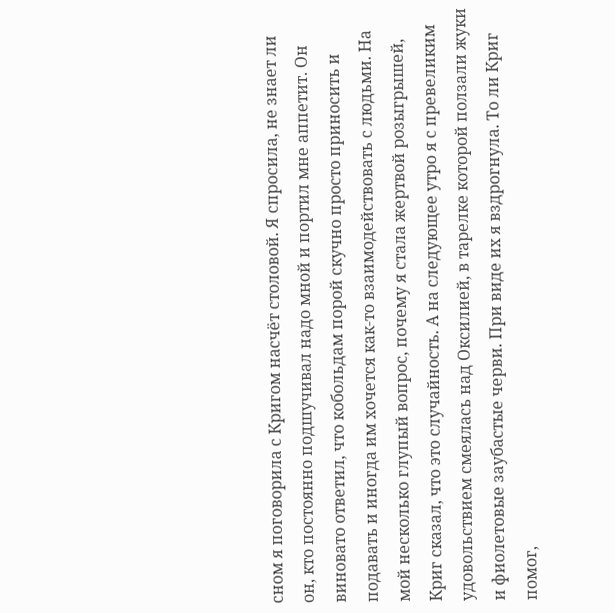сном я поговорила с Кригом насчёт столовой. Я спросила, не знает ли он, кто постоянно подшучивал надо мной и портил мне аппетит. Он виновато ответил, что кобольдам порой скучно просто приносить и подавать и иногда им хочется как-то взаимодействовать с людьми. На мой несколько глупый вопрос, почему я стала жертвой розыгрышей, Криг сказал, что это случайность. А на следующее утро я с превеликим удовольствием смеялась над Оксилией, в тарелке которой ползали жуки и фиолетовые заубастые черви. При виде их я вздрогнула. То ли Криг помог,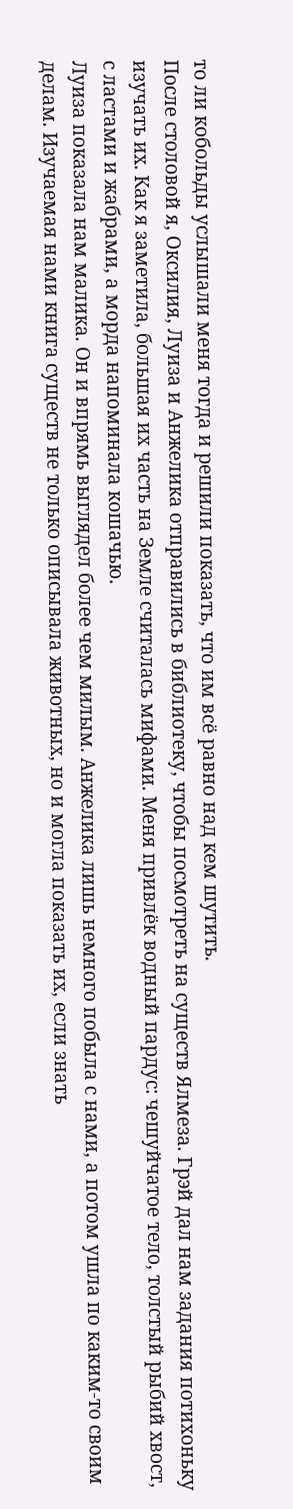то ли кобольды услышали меня тогда и решили показать, что им всё равно над кем шутить.
После столовой я, Оксилия, Луиза и Анжелика отправились в библиотеку, чтобы посмотреть на существ Ялмеза. Грэй дал нам задания потихоньку изучать их. Как я заметила, большая их часть на Земле считалась мифами. Меня привлёк водный пардус: чешуйчатое тело, толстый рыбий хвост, с ластами и жабрами, а морда напоминала кошачью.
Луиза показала нам малика. Он и впрямь выглядел более чем милым. Анжелика лишь немного побыла с нами, а потом ушла по каким-то своим делам. Изучаемая нами книга существ не только описывала животных, но и могла показать их, если знать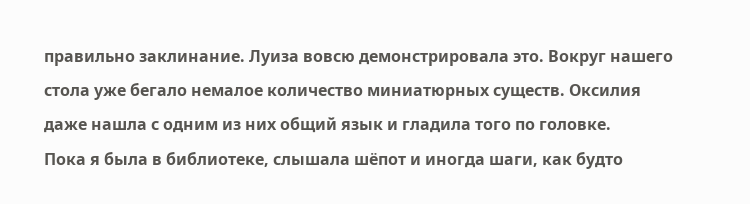правильно заклинание. Луиза вовсю демонстрировала это. Вокруг нашего стола уже бегало немалое количество миниатюрных существ. Оксилия даже нашла с одним из них общий язык и гладила того по головке.
Пока я была в библиотеке, слышала шёпот и иногда шаги, как будто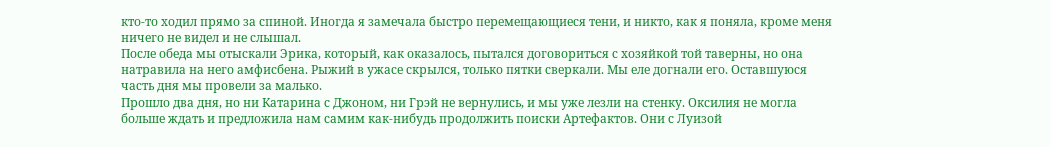кто-то ходил прямо за спиной. Иногда я замечала быстро перемещающиеся тени, и никто, как я поняла, кроме меня ничего не видел и не слышал.
После обеда мы отыскали Эрика, который, как оказалось, пытался договориться с хозяйкой той таверны, но она натравила на него амфисбена. Рыжий в ужасе скрылся, только пятки сверкали. Мы еле догнали его. Оставшуюся часть дня мы провели за малько.
Прошло два дня, но ни Катарина с Джоном, ни Грэй не вернулись, и мы уже лезли на стенку. Оксилия не могла больше ждать и предложила нам самим как-нибудь продолжить поиски Артефактов. Они с Луизой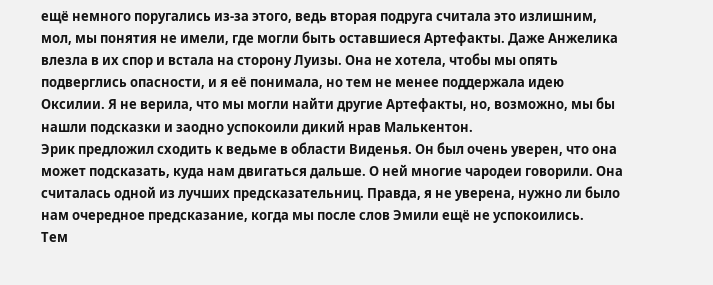ещё немного поругались из-за этого, ведь вторая подруга считала это излишним, мол, мы понятия не имели, где могли быть оставшиеся Артефакты. Даже Анжелика влезла в их спор и встала на сторону Луизы. Она не хотела, чтобы мы опять подверглись опасности, и я её понимала, но тем не менее поддержала идею Оксилии. Я не верила, что мы могли найти другие Артефакты, но, возможно, мы бы нашли подсказки и заодно успокоили дикий нрав Малькентон.
Эрик предложил сходить к ведьме в области Виденья. Он был очень уверен, что она может подсказать, куда нам двигаться дальше. О ней многие чародеи говорили. Она считалась одной из лучших предсказательниц. Правда, я не уверена, нужно ли было нам очередное предсказание, когда мы после слов Эмили ещё не успокоились.
Тем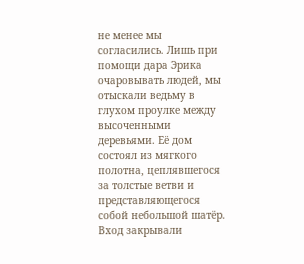не менее мы согласились. Лишь при помощи дара Эрика очаровывать людей, мы отыскали ведьму в глухом проулке между высоченными деревьями. Её дом состоял из мягкого полотна, цеплявшегося за толстые ветви и представляющегося собой небольшой шатёр. Вход закрывали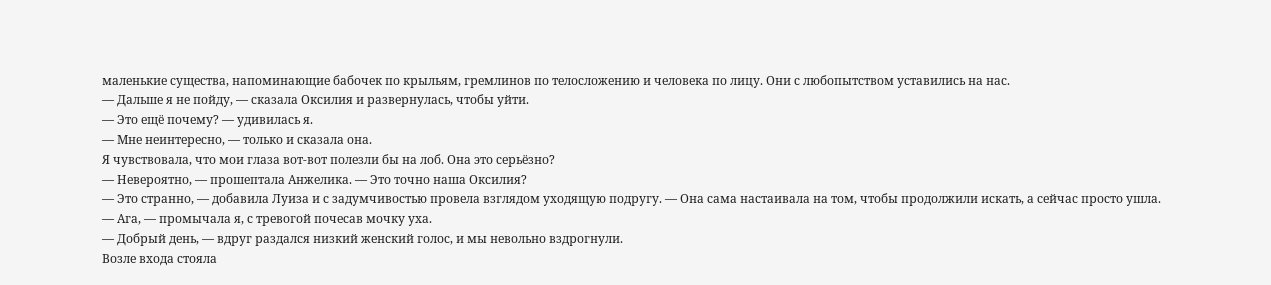маленькие существа, напоминающие бабочек по крыльям, гремлинов по телосложению и человека по лицу. Они с любопытством уставились на нас.
— Дальше я не пойду, — сказала Оксилия и развернулась, чтобы уйти.
— Это ещё почему? — удивилась я.
— Мне неинтересно, — только и сказала она.
Я чувствовала, что мои глаза вот-вот полезли бы на лоб. Она это серьёзно?
— Невероятно, — прошептала Анжелика. — Это точно наша Оксилия?
— Это странно, — добавила Луиза и с задумчивостью провела взглядом уходящую подругу. — Она сама настаивала на том, чтобы продолжили искать, а сейчас просто ушла.
— Ага, — промычала я, с тревогой почесав мочку уха.
— Добрый день, — вдруг раздался низкий женский голос, и мы невольно вздрогнули.
Возле входа стояла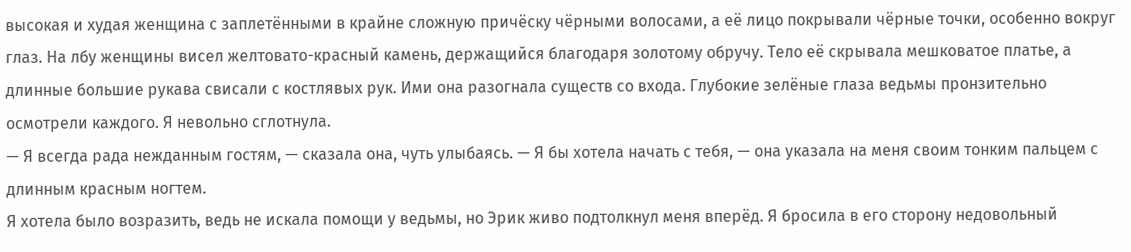высокая и худая женщина с заплетёнными в крайне сложную причёску чёрными волосами, а её лицо покрывали чёрные точки, особенно вокруг глаз. На лбу женщины висел желтовато-красный камень, держащийся благодаря золотому обручу. Тело её скрывала мешковатое платье, а длинные большие рукава свисали с костлявых рук. Ими она разогнала существ со входа. Глубокие зелёные глаза ведьмы пронзительно осмотрели каждого. Я невольно сглотнула.
— Я всегда рада нежданным гостям, — сказала она, чуть улыбаясь. — Я бы хотела начать с тебя, — она указала на меня своим тонким пальцем с длинным красным ногтем.
Я хотела было возразить, ведь не искала помощи у ведьмы, но Эрик живо подтолкнул меня вперёд. Я бросила в его сторону недовольный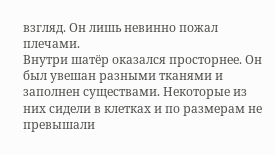взгляд. Он лишь невинно пожал плечами.
Внутри шатёр оказался просторнее. Он был увешан разными тканями и заполнен существами. Некоторые из них сидели в клетках и по размерам не превышали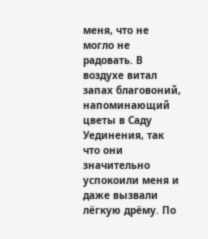меня, что не могло не радовать. В воздухе витал запах благовоний, напоминающий цветы в Саду Уединения, так что они значительно успокоили меня и даже вызвали лёгкую дрёму. По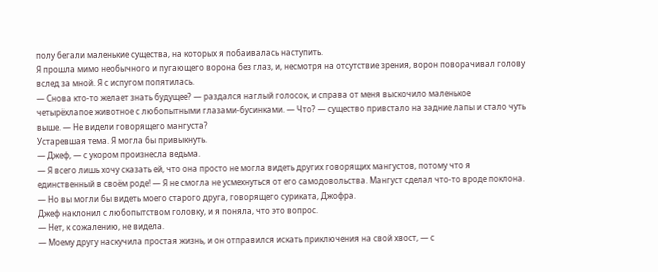полу бегали маленькие существа, на которых я побаивалась наступить.
Я прошла мимо необычного и пугающего ворона без глаз, и, несмотря на отсутствие зрения, ворон поворачивал голову вслед за мной. Я с испугом попятилась.
— Снова кто-то желает знать будущее? — раздался наглый голосок, и справа от меня выскочило маленькое четырёхлапое животное с любопытными глазами-бусинками. — Что? — существо привстало на задние лапы и стало чуть выше. — Не видели говорящего мангуста?
Устаревшая тема. Я могла бы привыкнуть.
— Джеф, — с укором произнесла ведьма.
— Я всего лишь хочу сказать ей, что она просто не могла видеть других говорящих мангустов, потому что я единственный в своём роде! — Я не смогла не усмехнуться от его самодовольства. Мангуст сделал что-то вроде поклона. — Но вы могли бы видеть моего старого друга, говорящего суриката, Джофра.
Джеф наклонил с любопытством головку, и я поняла, что это вопрос.
— Нет, к сожалению, не видела.
— Моему другу наскучила простая жизнь, и он отправился искать приключения на свой хвост, — с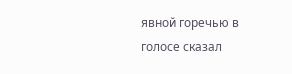явной горечью в голосе сказал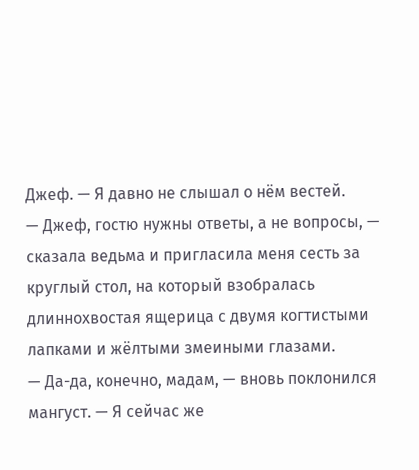Джеф. — Я давно не слышал о нём вестей.
— Джеф, гостю нужны ответы, а не вопросы, — сказала ведьма и пригласила меня сесть за круглый стол, на который взобралась длиннохвостая ящерица с двумя когтистыми лапками и жёлтыми змеиными глазами.
— Да-да, конечно, мадам, — вновь поклонился мангуст. — Я сейчас же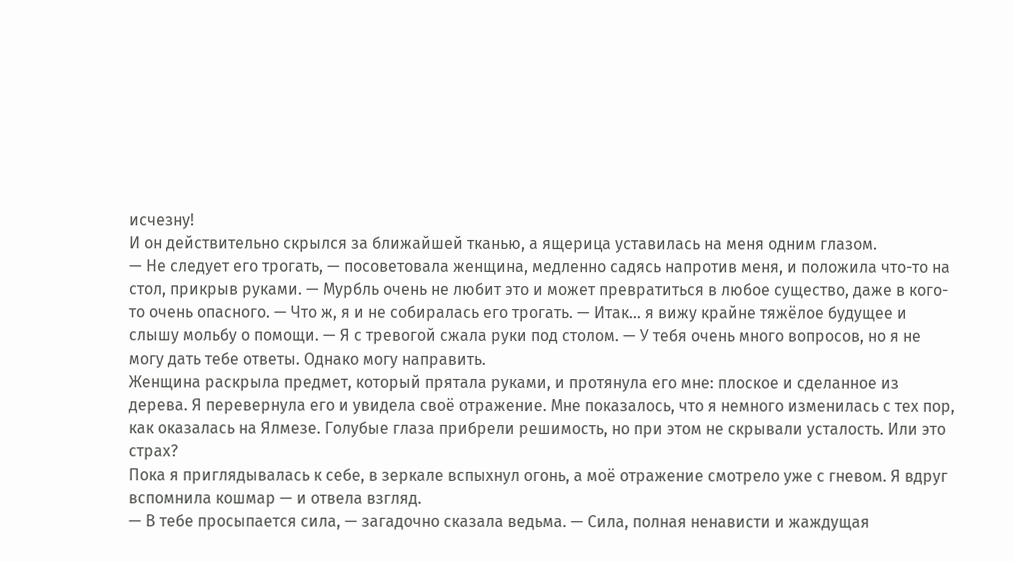исчезну!
И он действительно скрылся за ближайшей тканью, а ящерица уставилась на меня одним глазом.
— Не следует его трогать, — посоветовала женщина, медленно садясь напротив меня, и положила что-то на стол, прикрыв руками. — Мурбль очень не любит это и может превратиться в любое существо, даже в кого-то очень опасного. — Что ж, я и не собиралась его трогать. — Итак... я вижу крайне тяжёлое будущее и слышу мольбу о помощи. — Я с тревогой сжала руки под столом. — У тебя очень много вопросов, но я не могу дать тебе ответы. Однако могу направить.
Женщина раскрыла предмет, который прятала руками, и протянула его мне: плоское и сделанное из дерева. Я перевернула его и увидела своё отражение. Мне показалось, что я немного изменилась с тех пор, как оказалась на Ялмезе. Голубые глаза прибрели решимость, но при этом не скрывали усталость. Или это страх?
Пока я приглядывалась к себе, в зеркале вспыхнул огонь, а моё отражение смотрело уже с гневом. Я вдруг вспомнила кошмар — и отвела взгляд.
— В тебе просыпается сила, — загадочно сказала ведьма. — Сила, полная ненависти и жаждущая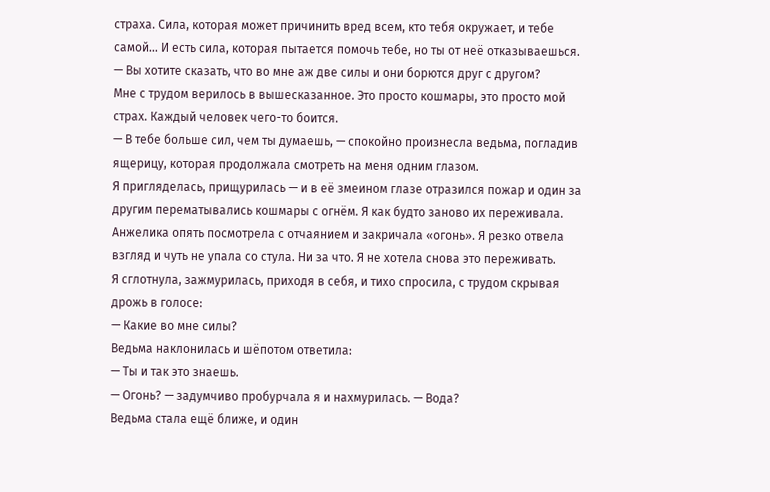страха. Сила, которая может причинить вред всем, кто тебя окружает, и тебе самой... И есть сила, которая пытается помочь тебе, но ты от неё отказываешься.
— Вы хотите сказать, что во мне аж две силы и они борются друг с другом?
Мне с трудом верилось в вышесказанное. Это просто кошмары, это просто мой страх. Каждый человек чего-то боится.
— В тебе больше сил, чем ты думаешь, — спокойно произнесла ведьма, погладив ящерицу, которая продолжала смотреть на меня одним глазом.
Я пригляделась, прищурилась — и в её змеином глазе отразился пожар и один за другим перематывались кошмары с огнём. Я как будто заново их переживала. Анжелика опять посмотрела с отчаянием и закричала «огонь». Я резко отвела взгляд и чуть не упала со стула. Ни за что. Я не хотела снова это переживать.
Я сглотнула, зажмурилась, приходя в себя, и тихо спросила, с трудом скрывая дрожь в голосе:
— Какие во мне силы?
Ведьма наклонилась и шёпотом ответила:
— Ты и так это знаешь.
— Огонь? — задумчиво пробурчала я и нахмурилась. — Вода?
Ведьма стала ещё ближе, и один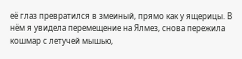её глаз превратился в змеиный, прямо как у ящерицы. В нём я увидела перемещение на Ялмез, снова пережила кошмар с летучей мышью,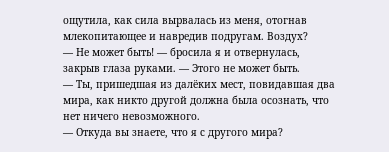ощутила, как сила вырвалась из меня, отогнав млекопитающее и навредив подругам. Воздух?
— Не может быть! — бросила я и отвернулась, закрыв глаза руками. — Этого не может быть.
— Ты, пришедшая из далёких мест, повидавшая два мира, как никто другой должна была осознать, что нет ничего невозможного.
— Откуда вы знаете, что я с другого мира?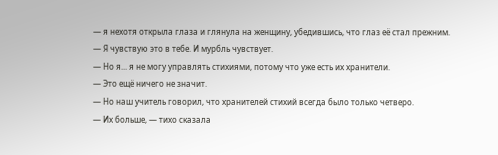— я нехотя открыла глаза и глянула на женщину, убедившись, что глаз её стал прежним.
— Я чувствую это в тебе. И мурбль чувствует.
— Но я... я не могу управлять стихиями, потому что уже есть их хранители.
— Это ещё ничего не значит.
— Но наш учитель говорил, что хранителей стихий всегда было только четверо.
— Их больше, — тихо сказала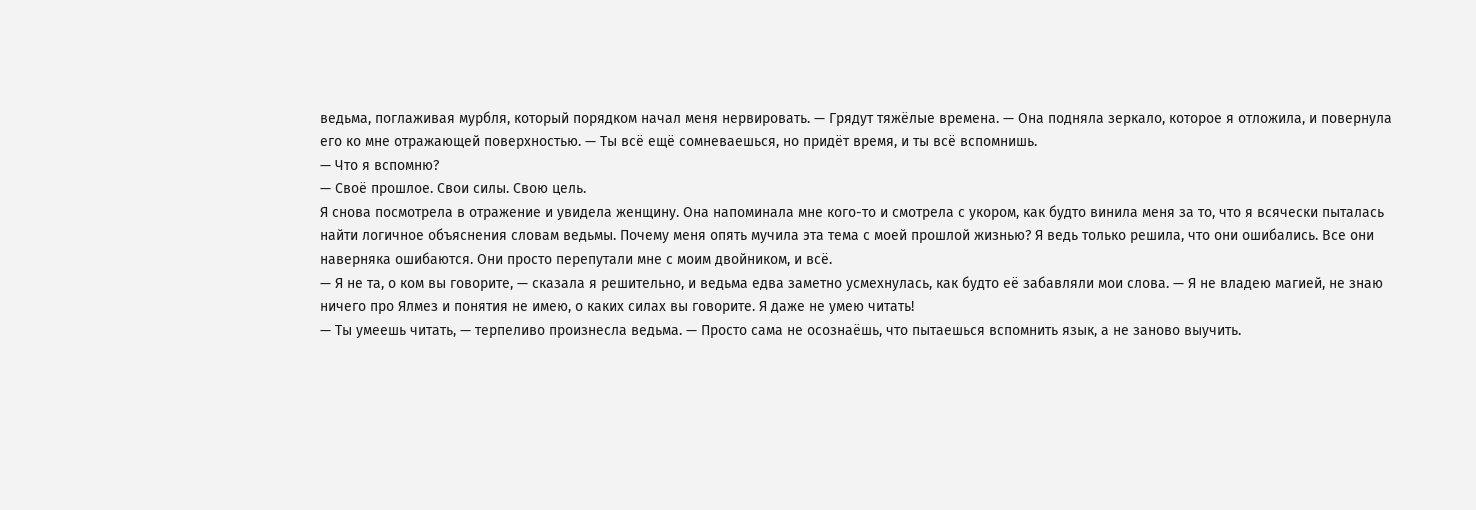ведьма, поглаживая мурбля, который порядком начал меня нервировать. — Грядут тяжёлые времена. — Она подняла зеркало, которое я отложила, и повернула его ко мне отражающей поверхностью. — Ты всё ещё сомневаешься, но придёт время, и ты всё вспомнишь.
— Что я вспомню?
— Своё прошлое. Свои силы. Свою цель.
Я снова посмотрела в отражение и увидела женщину. Она напоминала мне кого-то и смотрела с укором, как будто винила меня за то, что я всячески пыталась найти логичное объяснения словам ведьмы. Почему меня опять мучила эта тема с моей прошлой жизнью? Я ведь только решила, что они ошибались. Все они наверняка ошибаются. Они просто перепутали мне с моим двойником, и всё.
— Я не та, о ком вы говорите, — сказала я решительно, и ведьма едва заметно усмехнулась, как будто её забавляли мои слова. — Я не владею магией, не знаю ничего про Ялмез и понятия не имею, о каких силах вы говорите. Я даже не умею читать!
— Ты умеешь читать, — терпеливо произнесла ведьма. — Просто сама не осознаёшь, что пытаешься вспомнить язык, а не заново выучить.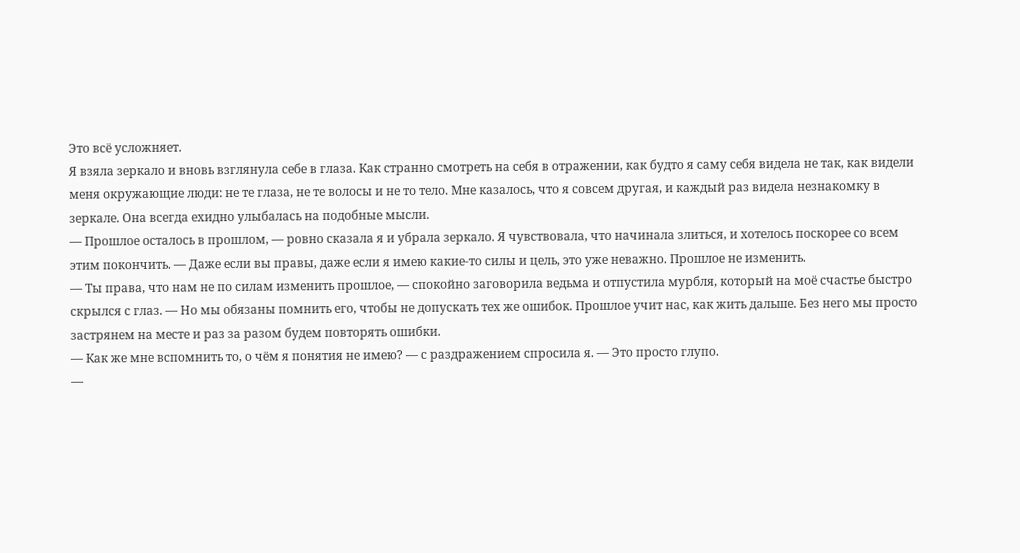Это всё усложняет.
Я взяла зеркало и вновь взглянула себе в глаза. Как странно смотреть на себя в отражении, как будто я саму себя видела не так, как видели меня окружающие люди: не те глаза, не те волосы и не то тело. Мне казалось, что я совсем другая, и каждый раз видела незнакомку в зеркале. Она всегда ехидно улыбалась на подобные мысли.
— Прошлое осталось в прошлом, — ровно сказала я и убрала зеркало. Я чувствовала, что начинала злиться, и хотелось поскорее со всем этим покончить. — Даже если вы правы, даже если я имею какие-то силы и цель, это уже неважно. Прошлое не изменить.
— Ты права, что нам не по силам изменить прошлое, — спокойно заговорила ведьма и отпустила мурбля, который на моё счастье быстро скрылся с глаз. — Но мы обязаны помнить его, чтобы не допускать тех же ошибок. Прошлое учит нас, как жить дальше. Без него мы просто застрянем на месте и раз за разом будем повторять ошибки.
— Как же мне вспомнить то, о чём я понятия не имею? — с раздражением спросила я. — Это просто глупо.
—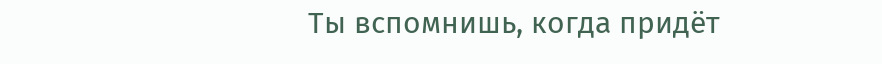Ты вспомнишь, когда придёт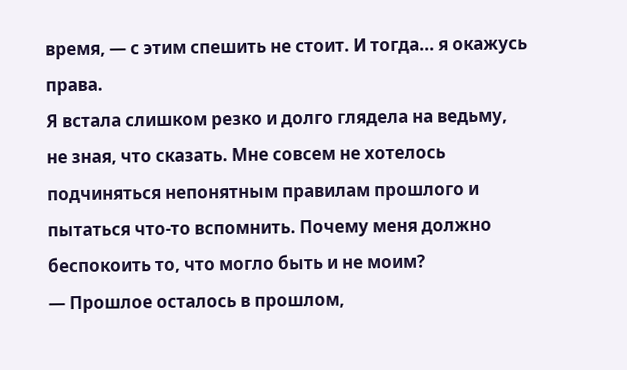время, — с этим спешить не стоит. И тогда... я окажусь права.
Я встала слишком резко и долго глядела на ведьму, не зная, что сказать. Мне совсем не хотелось подчиняться непонятным правилам прошлого и пытаться что-то вспомнить. Почему меня должно беспокоить то, что могло быть и не моим?
— Прошлое осталось в прошлом,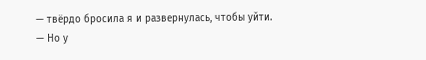— твёрдо бросила я и развернулась, чтобы уйти.
— Но у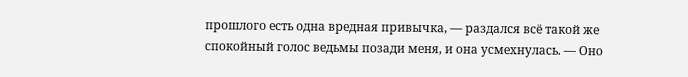прошлого есть одна вредная привычка, — раздался всё такой же спокойный голос ведьмы позади меня, и она усмехнулась. — Оно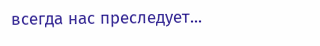всегда нас преследует...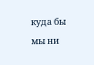куда бы мы ни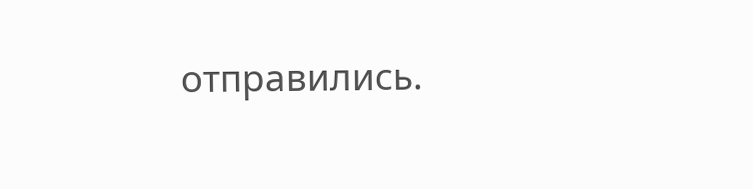отправились.